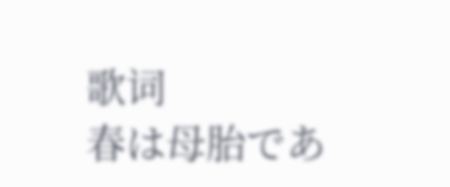歌词
春は母胎であ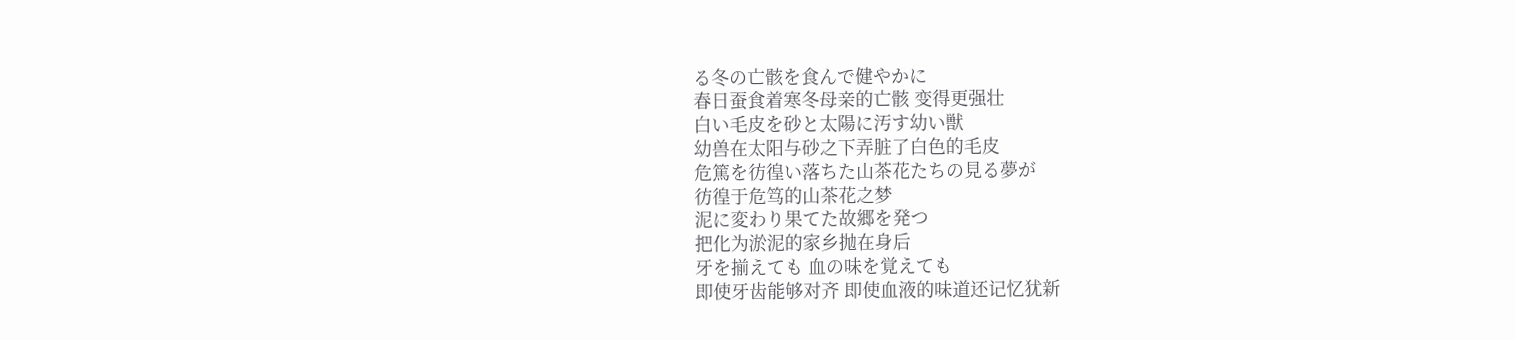る冬の亡骸を食んで健やかに
春日蚕食着寒冬母亲的亡骸 变得更强壮
白い毛皮を砂と太陽に汚す幼い獣
幼兽在太阳与砂之下弄脏了白色的毛皮
危篤を彷徨い落ちた山茶花たちの見る夢が
彷徨于危笃的山茶花之梦
泥に変わり果てた故郷を発つ
把化为淤泥的家乡抛在身后
牙を揃えても 血の味を覚えても
即使牙齿能够对齐 即使血液的味道还记忆犹新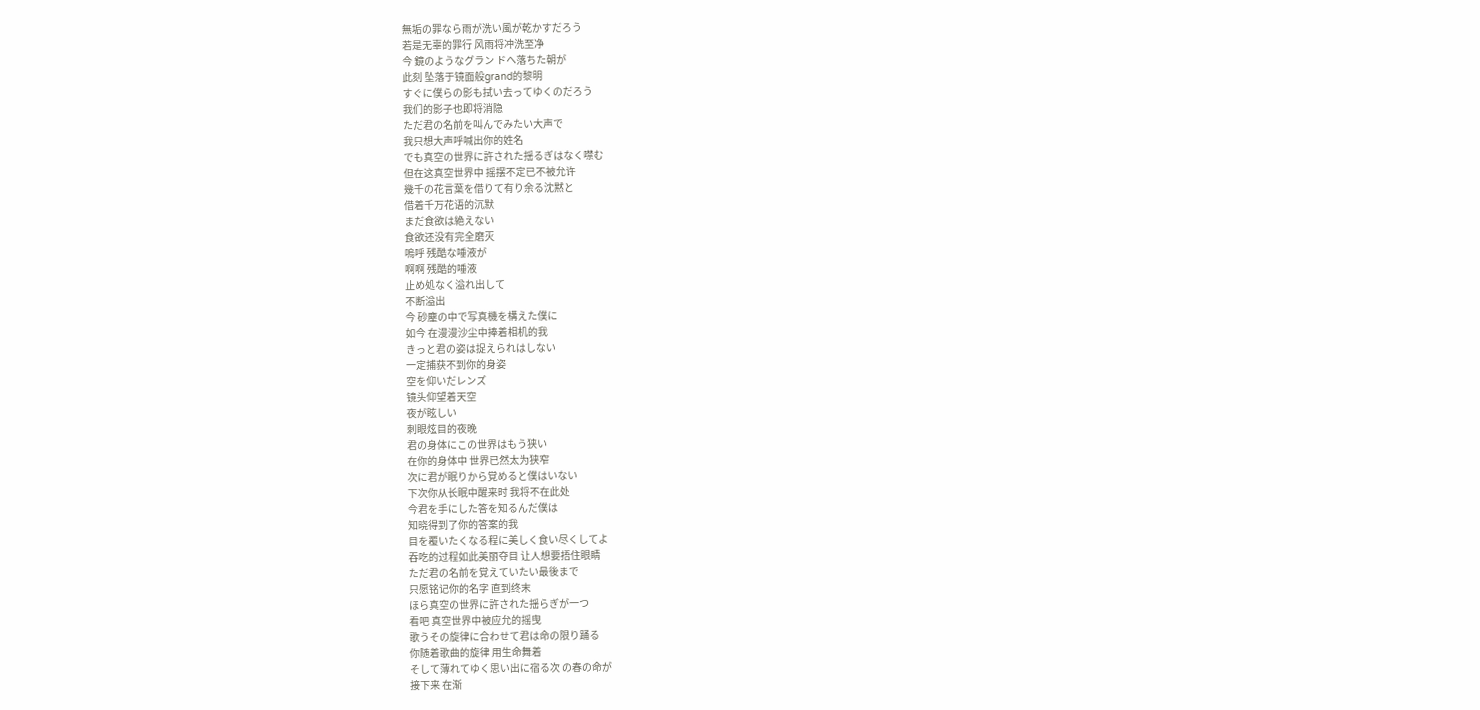無垢の罪なら雨が洗い風が乾かすだろう
若是无辜的罪行 风雨将冲洗至净
今 鏡のようなグラン ドへ落ちた朝が
此刻 坠落于镜面般grand的黎明
すぐに僕らの影も拭い去ってゆくのだろう
我们的影子也即将消隐
ただ君の名前を叫んでみたい大声で
我只想大声呼喊出你的姓名
でも真空の世界に許された揺るぎはなく噤む
但在这真空世界中 摇摆不定已不被允许
幾千の花言葉を借りて有り余る沈黙と
借着千万花语的沉默
まだ食欲は絶えない
食欲还没有完全磨灭
嗚呼 残酷な唾液が
啊啊 残酷的唾液
止め処なく溢れ出して
不断溢出
今 砂塵の中で写真機を構えた僕に
如今 在漫漫沙尘中捧着相机的我
きっと君の姿は捉えられはしない
一定捕获不到你的身姿
空を仰いだレンズ
镜头仰望着天空
夜が眩しい
刺眼炫目的夜晚
君の身体にこの世界はもう狭い
在你的身体中 世界已然太为狭窄
次に君が眠りから覚めると僕はいない
下次你从长眠中醒来时 我将不在此处
今君を手にした答を知るんだ僕は
知晓得到了你的答案的我
目を覆いたくなる程に美しく食い尽くしてよ
吞吃的过程如此美丽夺目 让人想要捂住眼睛
ただ君の名前を覚えていたい最後まで
只愿铭记你的名字 直到终末
ほら真空の世界に許された揺らぎが一つ
看吧 真空世界中被应允的摇曳
歌うその旋律に合わせて君は命の限り踊る
你随着歌曲的旋律 用生命舞着
そして薄れてゆく思い出に宿る次 の春の命が
接下来 在渐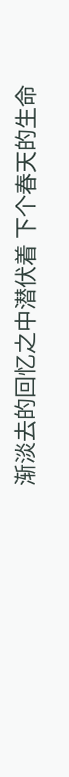渐淡去的回忆之中潜伏着 下个春天的生命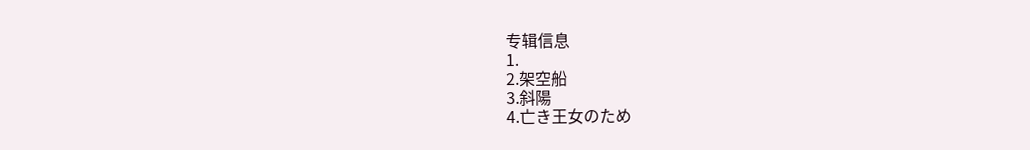专辑信息
1.
2.架空船
3.斜陽
4.亡き王女のため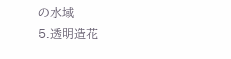の水域
5.透明造花